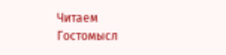Читаем Гостомысл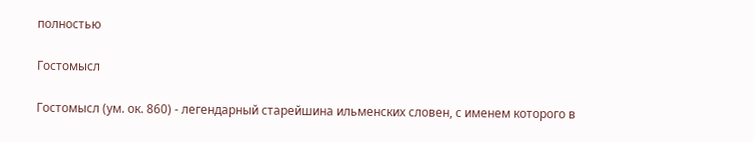полностью

Гостомысл

Гостомысл (ум. ок. 860) - легендарный старейшина ильменских словен, с именем которого в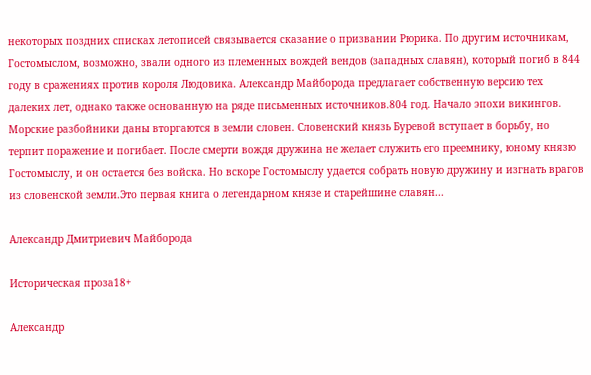некоторых поздних списках летописей связывается сказание о призвании Рюрика. По другим источникам, Гостомыслом, возможно, звали одного из племенных вождей вендов (западных славян), который погиб в 844 году в сражениях против короля Людовика. Александр Майборода предлагает собственную версию тех далеких лет, однако также основанную на ряде письменных источников.804 год. Начало эпохи викингов. Морские разбойники даны вторгаются в земли словен. Словенский князь Буревой вступает в борьбу, но терпит поражение и погибает. После смерти вождя дружина не желает служить его преемнику, юному князю Гостомыслу, и он остается без войска. Но вскоре Гостомыслу удается собрать новую дружину и изгнать врагов из словенской земли.Это первая книга о легендарном князе и старейшине славян...

Александр Дмитриевич Майборода

Историческая проза18+

Александр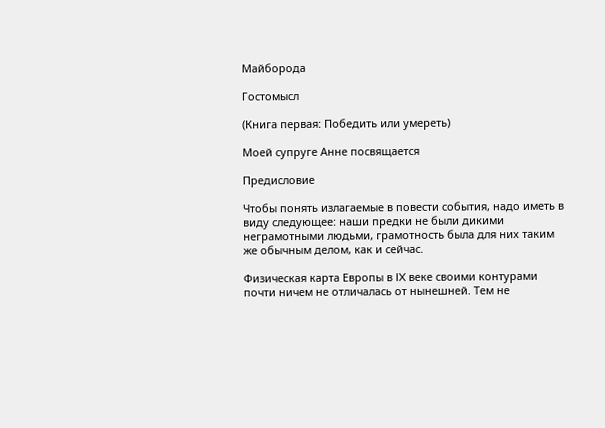Майборода

Гостомысл

(Книга первая: Победить или умереть)

Моей супруге Анне посвящается

Предисловие

Чтобы понять излагаемые в повести события, надо иметь в виду следующее: наши предки не были дикими неграмотными людьми, грамотность была для них таким же обычным делом, как и сейчас.

Физическая карта Европы в IX веке своими контурами почти ничем не отличалась от нынешней. Тем не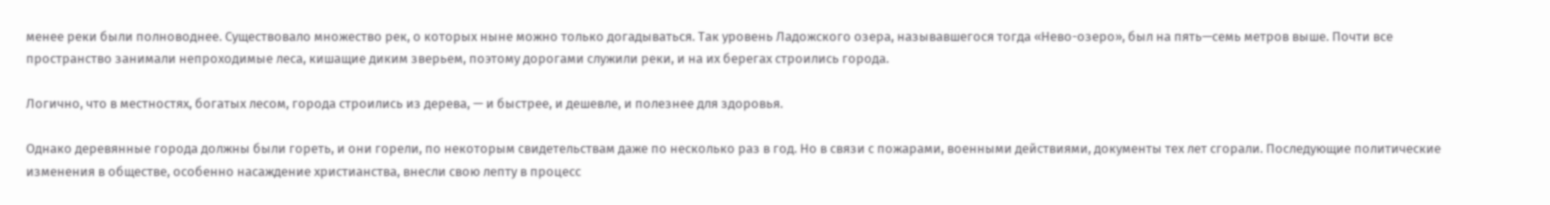менее реки были полноводнее. Существовало множество рек, о которых ныне можно только догадываться. Так уровень Ладожского озера, называвшегося тогда «Нево-озеро», был на пять—семь метров выше. Почти все пространство занимали непроходимые леса, кишащие диким зверьем, поэтому дорогами служили реки, и на их берегах строились города.

Логично, что в местностях, богатых лесом, города строились из дерева, — и быстрее, и дешевле, и полезнее для здоровья.

Однако деревянные города должны были гореть, и они горели, по некоторым свидетельствам даже по несколько раз в год. Но в связи с пожарами, военными действиями, документы тех лет сгорали. Последующие политические изменения в обществе, особенно насаждение христианства, внесли свою лепту в процесс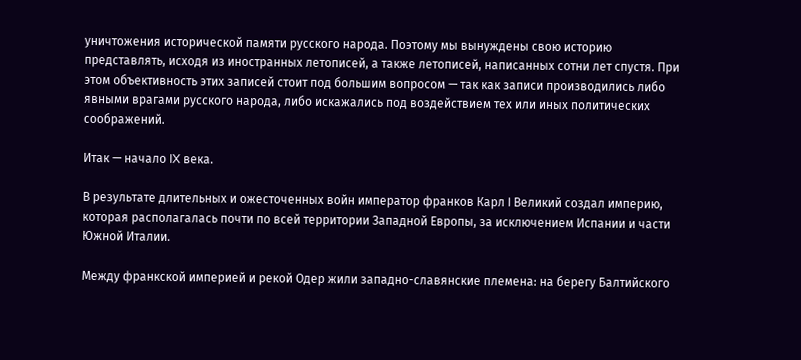уничтожения исторической памяти русского народа. Поэтому мы вынуждены свою историю представлять, исходя из иностранных летописей, а также летописей, написанных сотни лет спустя. При этом объективность этих записей стоит под большим вопросом — так как записи производились либо явными врагами русского народа, либо искажались под воздействием тех или иных политических соображений.

Итак — начало IX века.

В результате длительных и ожесточенных войн император франков Карл I Великий создал империю, которая располагалась почти по всей территории Западной Европы, за исключением Испании и части Южной Италии.

Между франкской империей и рекой Одер жили западно-славянские племена: на берегу Балтийского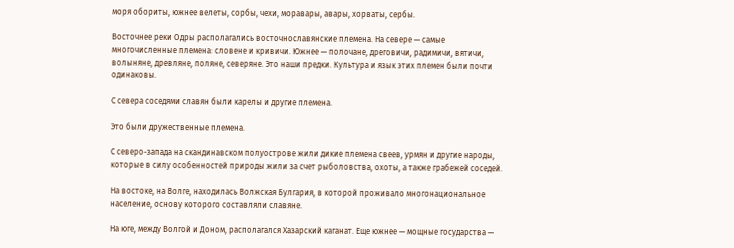моря обориты, южнее велеты, сорбы, чехи, моравары, авары, хорваты, сербы.

Восточнее реки Одры располагались восточнославянские племена. На севере — самые многочисленные племена: словене и кривичи. Южнее — полочане, дреговичи, радимичи, вятичи, волыняне, древляне, поляне, северяне. Это наши предки. Культура и язык этих племен были почти одинаковы.

С севера соседями славян были карелы и другие племена.

Это были дружественные племена.

С северо-запада на скандинавском полуострове жили дикие племена свеев, урмян и другие народы, которые в силу особенностей природы жили за счет рыболовства, охоты, а также грабежей соседей.

На востоке, на Волге, находилась Волжская Булгария, в которой проживало многонациональное население, основу которого составляли славяне.

На юге, между Волгой и Доном, располагался Хазарский каганат. Еще южнее — мощные государства —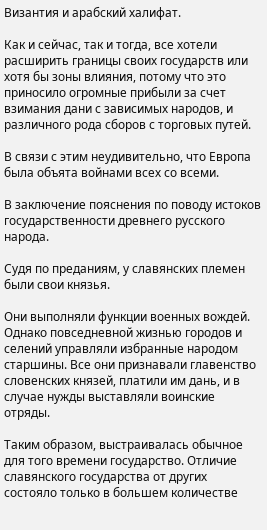Византия и арабский халифат.

Как и сейчас, так и тогда, все хотели расширить границы своих государств или хотя бы зоны влияния, потому что это приносило огромные прибыли за счет взимания дани с зависимых народов, и различного рода сборов с торговых путей.

В связи с этим неудивительно, что Европа была объята войнами всех со всеми.

В заключение пояснения по поводу истоков государственности древнего русского народа.

Судя по преданиям, у славянских племен были свои князья.

Они выполняли функции военных вождей. Однако повседневной жизнью городов и селений управляли избранные народом старшины. Все они признавали главенство словенских князей, платили им дань, и в случае нужды выставляли воинские отряды.

Таким образом, выстраивалась обычное для того времени государство. Отличие славянского государства от других состояло только в большем количестве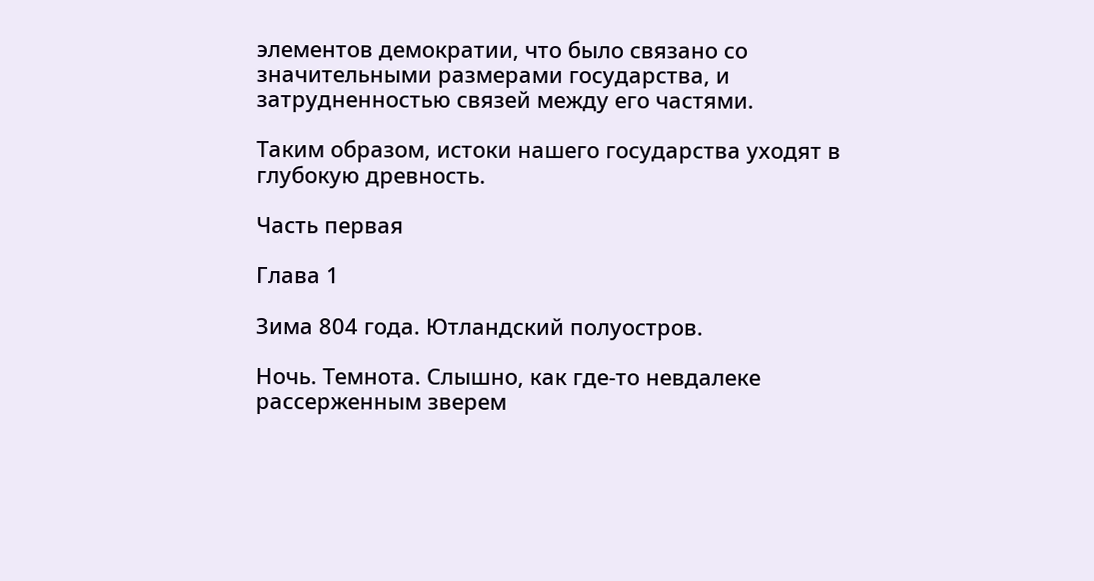элементов демократии, что было связано со значительными размерами государства, и затрудненностью связей между его частями.

Таким образом, истоки нашего государства уходят в глубокую древность.

Часть первая

Глава 1

Зима 804 года. Ютландский полуостров.

Ночь. Темнота. Слышно, как где-то невдалеке рассерженным зверем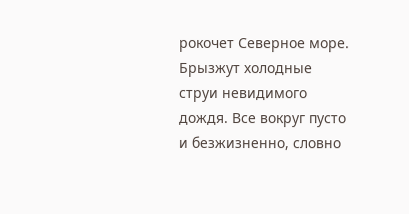рокочет Северное море. Брызжут холодные струи невидимого дождя. Все вокруг пусто и безжизненно, словно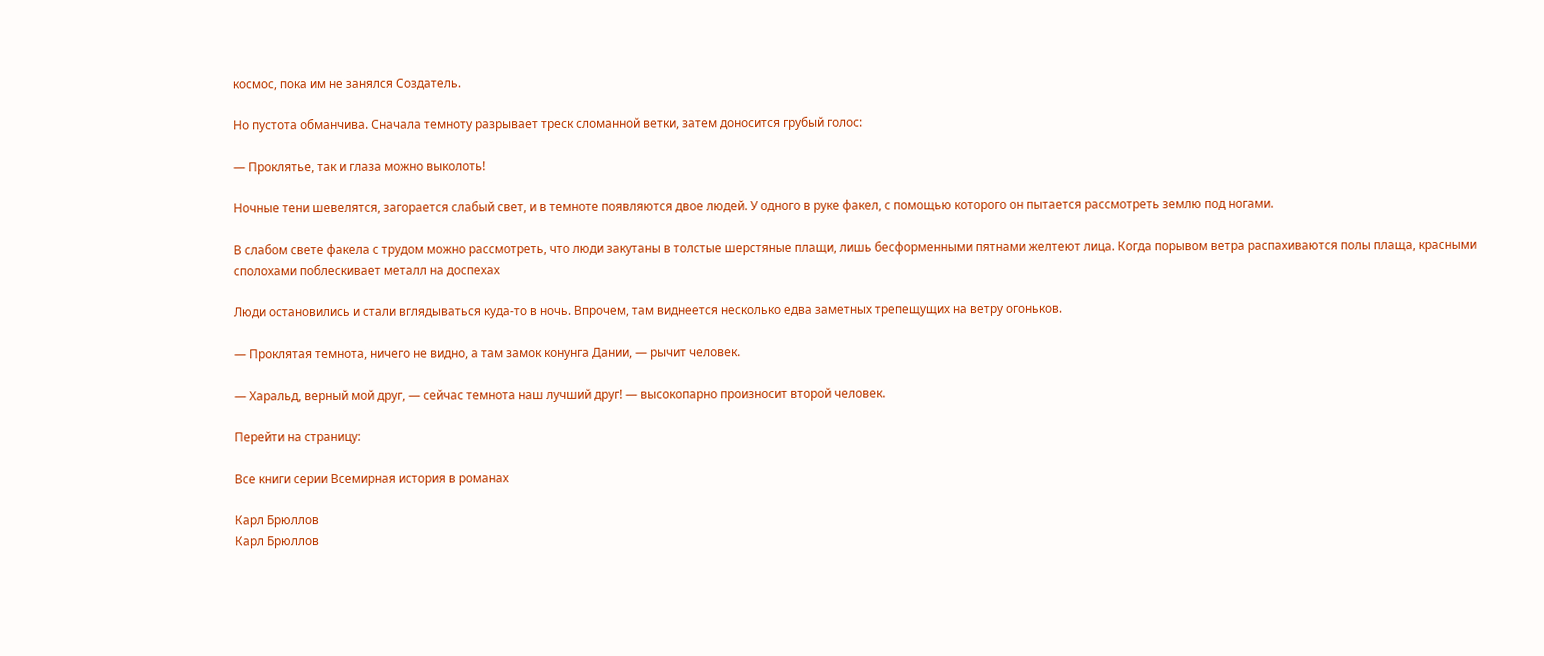космос, пока им не занялся Создатель.

Но пустота обманчива. Сначала темноту разрывает треск сломанной ветки, затем доносится грубый голос:

— Проклятье, так и глаза можно выколоть!

Ночные тени шевелятся, загорается слабый свет, и в темноте появляются двое людей. У одного в руке факел, с помощью которого он пытается рассмотреть землю под ногами.

В слабом свете факела с трудом можно рассмотреть, что люди закутаны в толстые шерстяные плащи, лишь бесформенными пятнами желтеют лица. Когда порывом ветра распахиваются полы плаща, красными сполохами поблескивает металл на доспехах

Люди остановились и стали вглядываться куда-то в ночь. Впрочем, там виднеется несколько едва заметных трепещущих на ветру огоньков.

— Проклятая темнота, ничего не видно, а там замок конунга Дании, — рычит человек.

— Харальд, верный мой друг, — сейчас темнота наш лучший друг! — высокопарно произносит второй человек.

Перейти на страницу:

Все книги серии Всемирная история в романах

Карл Брюллов
Карл Брюллов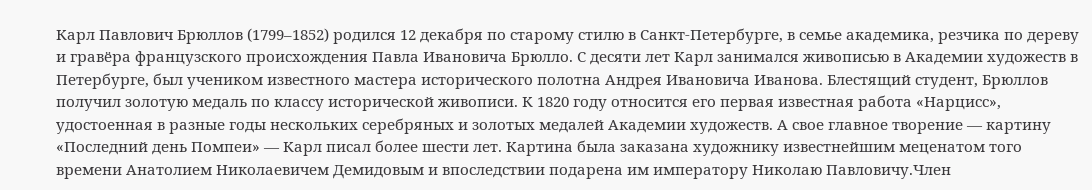Карл Павлович Брюллов (1799–1852) родился 12 декабря по старому стилю в Санкт-Петербурге, в семье академика, резчика по дереву и гравёра французского происхождения Павла Ивановича Брюлло. С десяти лет Карл занимался живописью в Академии художеств в Петербурге, был учеником известного мастера исторического полотна Андрея Ивановича Иванова. Блестящий студент, Брюллов получил золотую медаль по классу исторической живописи. К 1820 году относится его первая известная работа «Нарцисс», удостоенная в разные годы нескольких серебряных и золотых медалей Академии художеств. А свое главное творение — картину «Последний день Помпеи» — Карл писал более шести лет. Картина была заказана художнику известнейшим меценатом того времени Анатолием Николаевичем Демидовым и впоследствии подарена им императору Николаю Павловичу.Член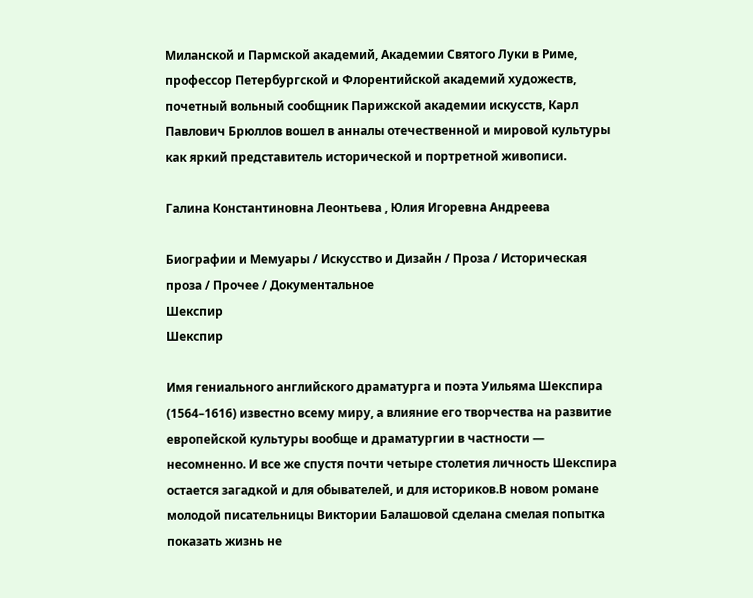Миланской и Пармской академий, Академии Святого Луки в Риме, профессор Петербургской и Флорентийской академий художеств, почетный вольный сообщник Парижской академии искусств, Карл Павлович Брюллов вошел в анналы отечественной и мировой культуры как яркий представитель исторической и портретной живописи.

Галина Константиновна Леонтьева , Юлия Игоревна Андреева

Биографии и Мемуары / Искусство и Дизайн / Проза / Историческая проза / Прочее / Документальное
Шекспир
Шекспир

Имя гениального английского драматурга и поэта Уильяма Шекспира (1564–1616) известно всему миру, а влияние его творчества на развитие европейской культуры вообще и драматургии в частности — несомненно. И все же спустя почти четыре столетия личность Шекспира остается загадкой и для обывателей, и для историков.В новом романе молодой писательницы Виктории Балашовой сделана смелая попытка показать жизнь не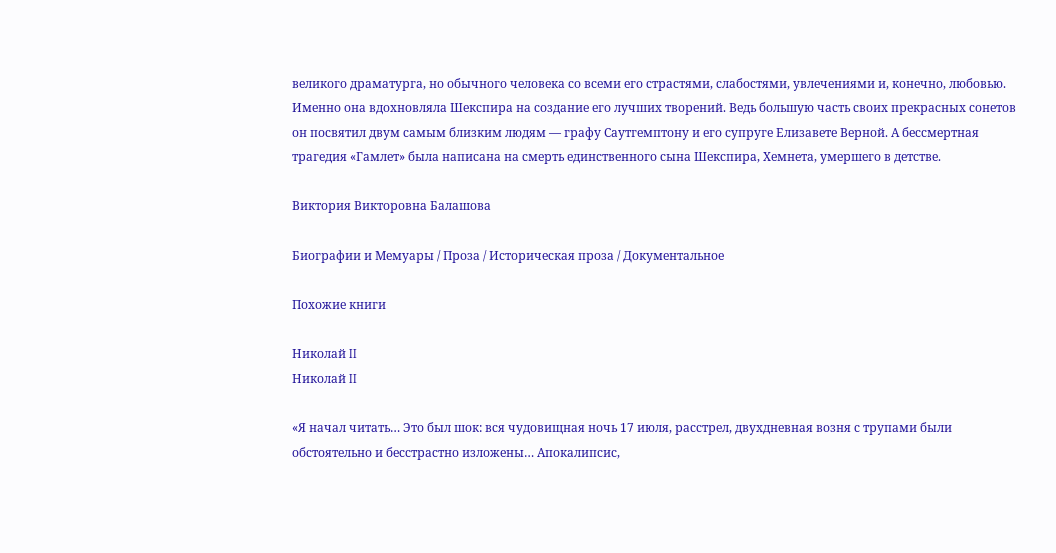великого драматурга, но обычного человека со всеми его страстями, слабостями, увлечениями и, конечно, любовью. Именно она вдохновляла Шекспира на создание его лучших творений. Ведь большую часть своих прекрасных сонетов он посвятил двум самым близким людям — графу Саутгемптону и его супруге Елизавете Верной. А бессмертная трагедия «Гамлет» была написана на смерть единственного сына Шекспира, Хемнета, умершего в детстве.

Виктория Викторовна Балашова

Биографии и Мемуары / Проза / Историческая проза / Документальное

Похожие книги

Николай II
Николай II

«Я начал читать… Это был шок: вся чудовищная ночь 17 июля, расстрел, двухдневная возня с трупами были обстоятельно и бесстрастно изложены… Апокалипсис,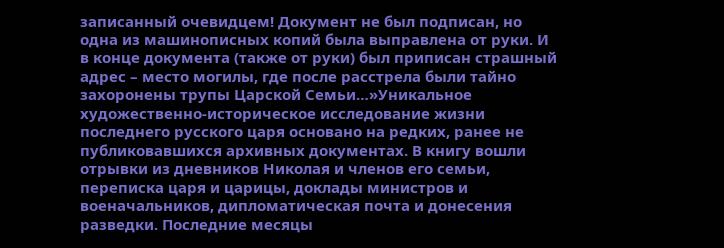записанный очевидцем! Документ не был подписан, но одна из машинописных копий была выправлена от руки. И в конце документа (также от руки) был приписан страшный адрес – место могилы, где после расстрела были тайно захоронены трупы Царской Семьи…»Уникальное художественно-историческое исследование жизни последнего русского царя основано на редких, ранее не публиковавшихся архивных документах. В книгу вошли отрывки из дневников Николая и членов его семьи, переписка царя и царицы, доклады министров и военачальников, дипломатическая почта и донесения разведки. Последние месяцы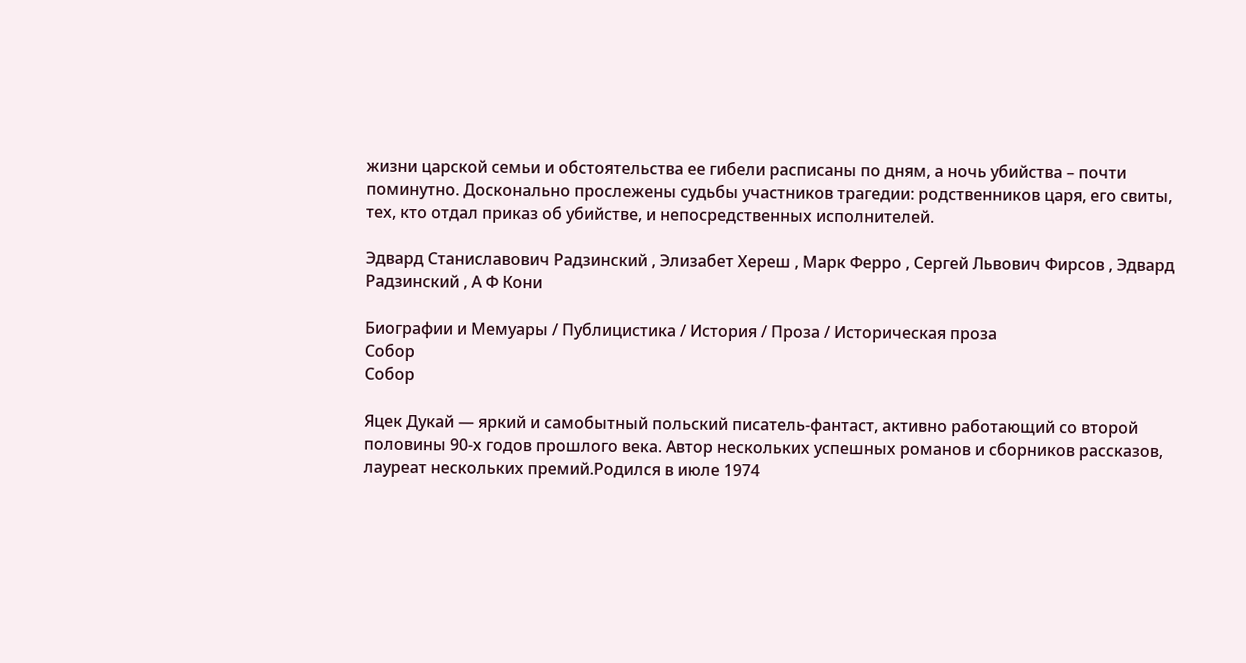жизни царской семьи и обстоятельства ее гибели расписаны по дням, а ночь убийства – почти поминутно. Досконально прослежены судьбы участников трагедии: родственников царя, его свиты, тех, кто отдал приказ об убийстве, и непосредственных исполнителей.

Эдвард Станиславович Радзинский , Элизабет Хереш , Марк Ферро , Сергей Львович Фирсов , Эдвард Радзинский , А Ф Кони

Биографии и Мемуары / Публицистика / История / Проза / Историческая проза
Собор
Собор

Яцек Дукай — яркий и самобытный польский писатель-фантаст, активно работающий со второй половины 90-х годов прошлого века. Автор нескольких успешных романов и сборников рассказов, лауреат нескольких премий.Родился в июле 1974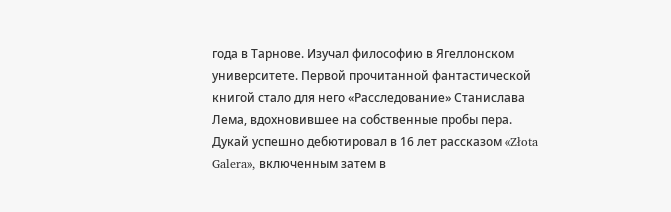года в Тарнове. Изучал философию в Ягеллонском университете. Первой прочитанной фантастической книгой стало для него «Расследование» Станислава Лема, вдохновившее на собственные пробы пера. Дукай успешно дебютировал в 16 лет рассказом «Złota Galera», включенным затем в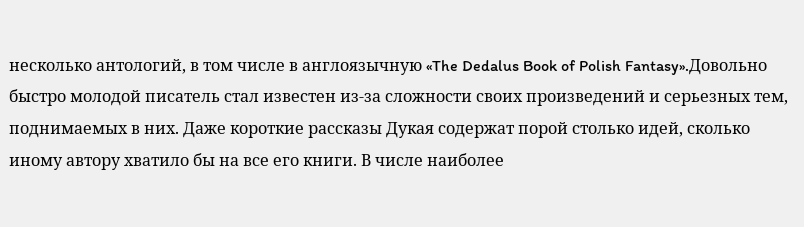несколько антологий, в том числе в англоязычную «The Dedalus Book of Polish Fantasy».Довольно быстро молодой писатель стал известен из-за сложности своих произведений и серьезных тем, поднимаемых в них. Даже короткие рассказы Дукая содержат порой столько идей, сколько иному автору хватило бы на все его книги. В числе наиболее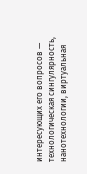интересующих его вопросов — технологическая сингулярность, нанотехнологии, виртуальная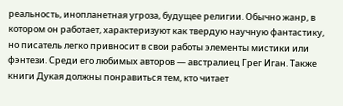реальность, инопланетная угроза, будущее религии. Обычно жанр, в котором он работает, характеризуют как твердую научную фантастику, но писатель легко привносит в свои работы элементы мистики или фэнтези. Среди его любимых авторов — австралиец Грег Иган. Также книги Дукая должны понравиться тем, кто читает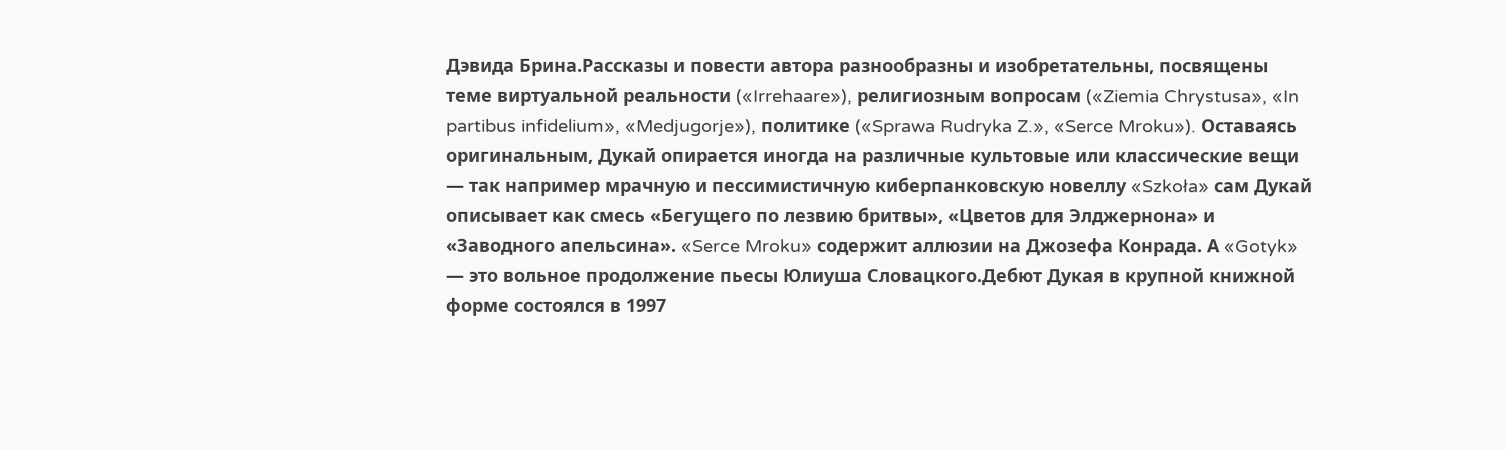Дэвида Брина.Рассказы и повести автора разнообразны и изобретательны, посвящены теме виртуальной реальности («Irrehaare»), религиозным вопросам («Ziemia Chrystusa», «In partibus infidelium», «Medjugorje»), политике («Sprawa Rudryka Z.», «Serce Mroku»). Оставаясь оригинальным, Дукай опирается иногда на различные культовые или классические вещи — так например мрачную и пессимистичную киберпанковскую новеллу «Szkoła» сам Дукай описывает как смесь «Бегущего по лезвию бритвы», «Цветов для Элджернона» и «Заводного апельсина». «Serce Mroku» содержит аллюзии на Джозефа Конрада. А «Gotyk» — это вольное продолжение пьесы Юлиуша Словацкого.Дебют Дукая в крупной книжной форме состоялся в 1997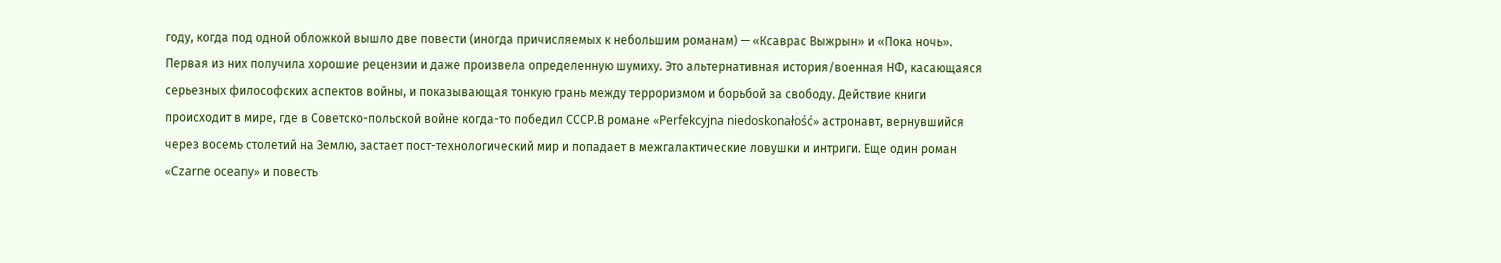году, когда под одной обложкой вышло две повести (иногда причисляемых к небольшим романам) — «Ксаврас Выжрын» и «Пока ночь». Первая из них получила хорошие рецензии и даже произвела определенную шумиху. Это альтернативная история/военная НФ, касающаяся серьезных философских аспектов войны, и показывающая тонкую грань между терроризмом и борьбой за свободу. Действие книги происходит в мире, где в Советско-польской войне когда-то победил СССР.В романе «Perfekcyjna niedoskonałość» астронавт, вернувшийся через восемь столетий на Землю, застает пост-технологический мир и попадает в межгалактические ловушки и интриги. Еще один роман «Czarne oceany» и повесть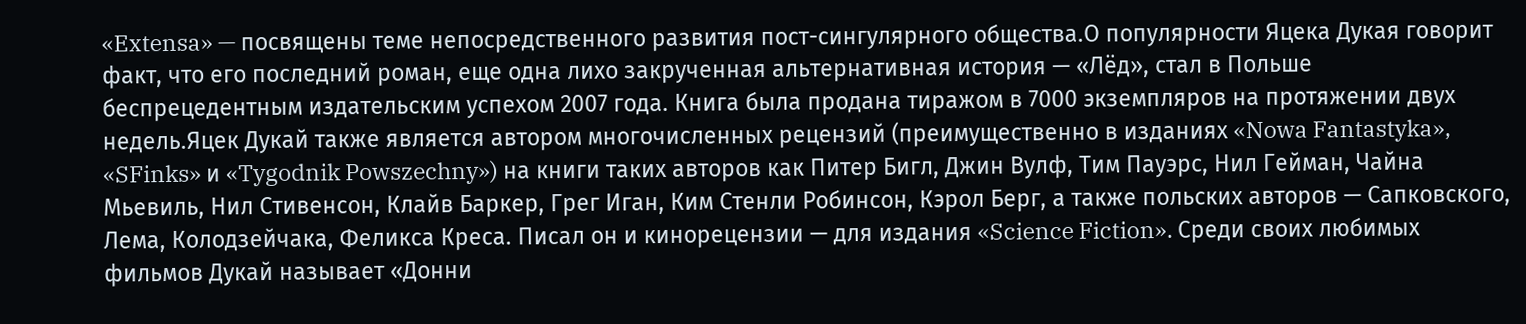«Extensa» — посвящены теме непосредственного развития пост-сингулярного общества.О популярности Яцека Дукая говорит факт, что его последний роман, еще одна лихо закрученная альтернативная история — «Лёд», стал в Польше беспрецедентным издательским успехом 2007 года. Книга была продана тиражом в 7000 экземпляров на протяжении двух недель.Яцек Дукай также является автором многочисленных рецензий (преимущественно в изданиях «Nowa Fantastyka», «SFinks» и «Tygodnik Powszechny») на книги таких авторов как Питер Бигл, Джин Вулф, Тим Пауэрс, Нил Гейман, Чайна Мьевиль, Нил Стивенсон, Клайв Баркер, Грег Иган, Ким Стенли Робинсон, Кэрол Берг, а также польских авторов — Сапковского, Лема, Колодзейчака, Феликса Креса. Писал он и кинорецензии — для издания «Science Fiction». Среди своих любимых фильмов Дукай называет «Донни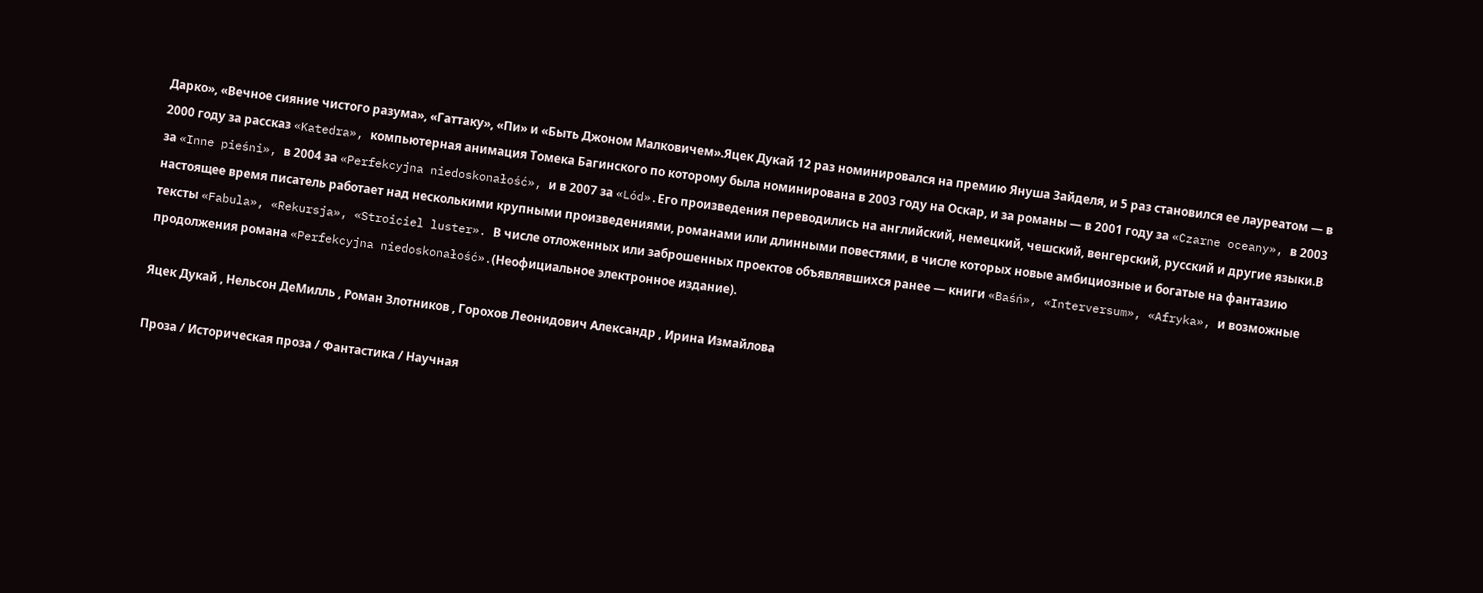Дарко», «Вечное сияние чистого разума», «Гаттаку», «Пи» и «Быть Джоном Малковичем».Яцек Дукай 12 раз номинировался на премию Януша Зайделя, и 5 раз становился ее лауреатом — в 2000 году за рассказ «Katedra», компьютерная анимация Томека Багинского по которому была номинирована в 2003 году на Оскар, и за романы — в 2001 году за «Czarne oceany», в 2003 за «Inne pieśni», в 2004 за «Perfekcyjna niedoskonałość», и в 2007 за «Lód».Его произведения переводились на английский, немецкий, чешский, венгерский, русский и другие языки.В настоящее время писатель работает над несколькими крупными произведениями, романами или длинными повестями, в числе которых новые амбициозные и богатые на фантазию тексты «Fabula», «Rekursja», «Stroiciel luster». В числе отложенных или заброшенных проектов объявлявшихся ранее — книги «Baśń», «Interversum», «Afryka», и возможные продолжения романа «Perfekcyjna niedoskonałość».(Неофициальное электронное издание).

Яцек Дукай , Нельсон ДеМилль , Роман Злотников , Горохов Леонидович Александр , Ирина Измайлова

Проза / Историческая проза / Фантастика / Научная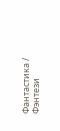Фантастика / Фэнтези